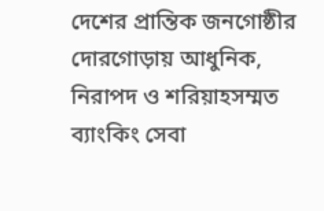দেশের প্রান্তিক জনগোষ্ঠীর দোরগোড়ায় আধুনিক, নিরাপদ ও শরিয়াহসম্মত ব্যাংকিং সেবা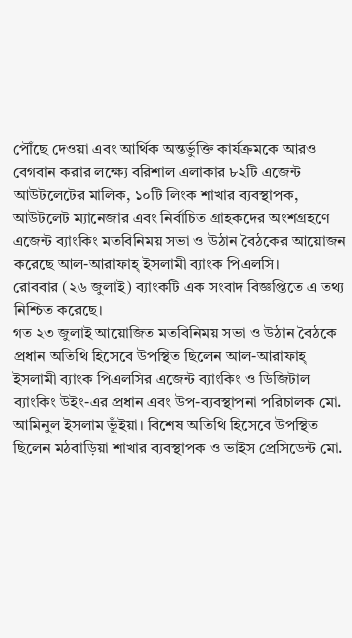পৌঁছে দেওয়া এবং আর্থিক অন্তর্ভুক্তি কার্যক্রমকে আরও বেগবান করার লক্ষ্যে বরিশাল এলাকার ৮২টি এজেন্ট আউটলেটের মালিক, ১০টি লিংক শাখার ব্যবস্থাপক, আউটলেট ম্যানেজার এবং নির্বাচিত গ্রাহকদের অংশগ্রহণে এজেন্ট ব্যাংকিং মতবিনিময় সভা ও উঠান বৈঠকের আয়োজন করেছে আল-আরাফাহ্ ইসলামী ব্যাংক পিএলসি।
রোববার (২৬ জুলাই) ব্যাংকটি এক সংবাদ বিজ্ঞপ্তিতে এ তথ্য নিশ্চিত করেছে।
গত ২৩ জুলাই আয়োজিত মতবিনিময় সভা ও উঠান বৈঠকে প্রধান অতিথি হিসেবে উপস্থিত ছিলেন আল-আরাফাহ্ ইসলামী ব্যাংক পিএলসির এজেন্ট ব্যাংকিং ও ডিজিটাল ব্যাংকিং উইং-এর প্রধান এবং উপ-ব্যবস্থাপনা পরিচালক মো. আমিনুল ইসলাম ভূঁইয়া। বিশেষ অতিথি হিসেবে উপস্থিত ছিলেন মঠবাড়িয়া শাখার ব্যবস্থাপক ও ভাইস প্রেসিডেন্ট মো.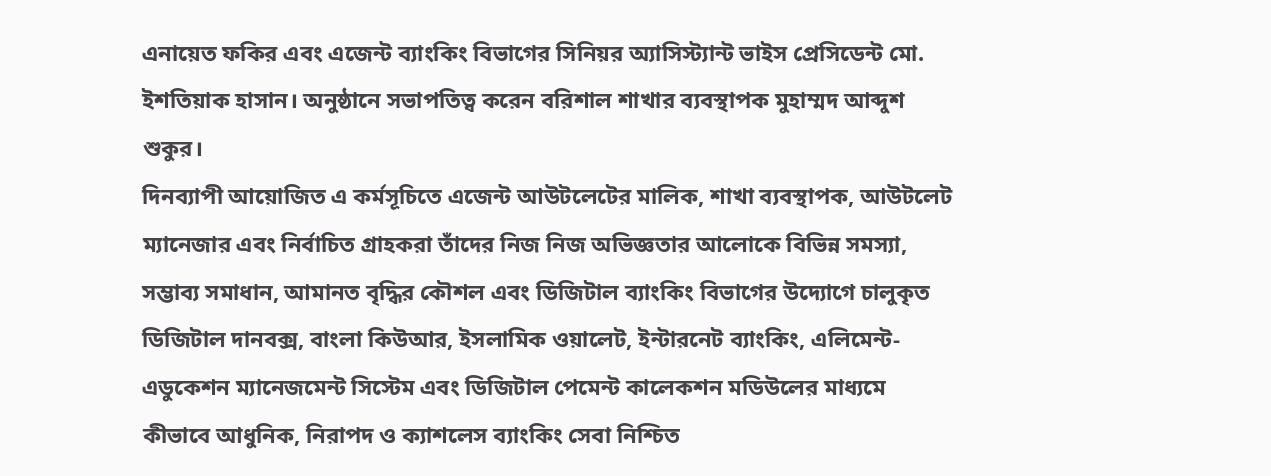এনায়েত ফকির এবং এজেন্ট ব্যাংকিং বিভাগের সিনিয়র অ্যাসিস্ট্যান্ট ভাইস প্রেসিডেন্ট মো. ইশতিয়াক হাসান। অনুষ্ঠানে সভাপতিত্ব করেন বরিশাল শাখার ব্যবস্থাপক মুহাম্মদ আব্দুশ শুকুর।
দিনব্যাপী আয়োজিত এ কর্মসূচিতে এজেন্ট আউটলেটের মালিক, শাখা ব্যবস্থাপক, আউটলেট ম্যানেজার এবং নির্বাচিত গ্রাহকরা তাঁদের নিজ নিজ অভিজ্ঞতার আলোকে বিভিন্ন সমস্যা, সম্ভাব্য সমাধান, আমানত বৃদ্ধির কৌশল এবং ডিজিটাল ব্যাংকিং বিভাগের উদ্যোগে চালুকৃত ডিজিটাল দানবক্স, বাংলা কিউআর, ইসলামিক ওয়ালেট, ইন্টারনেট ব্যাংকিং, এলিমেন্ট-এডুকেশন ম্যানেজমেন্ট সিস্টেম এবং ডিজিটাল পেমেন্ট কালেকশন মডিউলের মাধ্যমে কীভাবে আধুনিক, নিরাপদ ও ক্যাশলেস ব্যাংকিং সেবা নিশ্চিত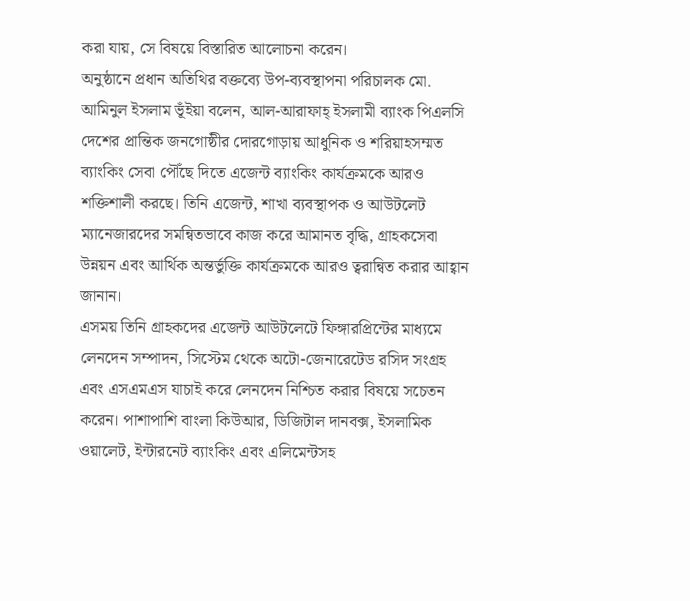করা যায়, সে বিষয়ে বিস্তারিত আলোচনা করেন।
অনুষ্ঠানে প্রধান অতিথির বক্তব্যে উপ-ব্যবস্থাপনা পরিচালক মো. আমিনুল ইসলাম ভূঁইয়া বলেন, আল-আরাফাহ্ ইসলামী ব্যাংক পিএলসি দেশের প্রান্তিক জনগোষ্ঠীর দোরগোড়ায় আধুনিক ও শরিয়াহসম্মত ব্যাংকিং সেবা পৌঁছে দিতে এজেন্ট ব্যাংকিং কার্যক্রমকে আরও শক্তিশালী করছে। তিনি এজেন্ট, শাখা ব্যবস্থাপক ও আউটলেট ম্যানেজারদের সমন্বিতভাবে কাজ করে আমানত বৃদ্ধি, গ্রাহকসেবা উন্নয়ন এবং আর্থিক অন্তর্ভুক্তি কার্যক্রমকে আরও ত্বরান্বিত করার আহ্বান জানান।
এসময় তিনি গ্রাহকদের এজেন্ট আউটলেটে ফিঙ্গারপ্রিন্টের মাধ্যমে লেনদেন সম্পাদন, সিস্টেম থেকে অটো-জেনারেটেড রসিদ সংগ্রহ এবং এসএমএস যাচাই করে লেনদেন নিশ্চিত করার বিষয়ে সচেতন করেন। পাশাপাশি বাংলা কিউআর, ডিজিটাল দানবক্স, ইসলামিক ওয়ালেট, ইন্টারনেট ব্যাংকিং এবং এলিমেন্টসহ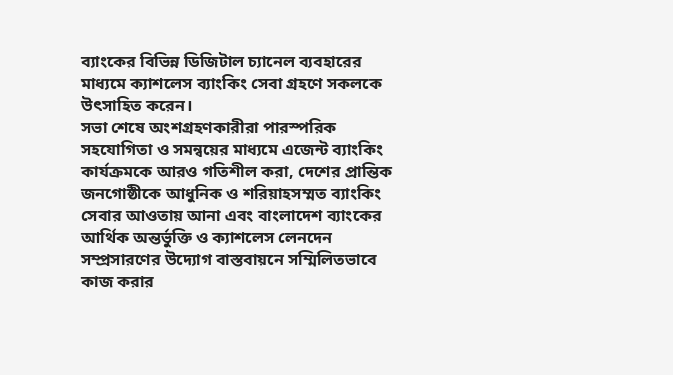ব্যাংকের বিভিন্ন ডিজিটাল চ্যানেল ব্যবহারের মাধ্যমে ক্যাশলেস ব্যাংকিং সেবা গ্রহণে সকলকে উৎসাহিত করেন।
সভা শেষে অংশগ্রহণকারীরা পারস্পরিক সহযোগিতা ও সমন্বয়ের মাধ্যমে এজেন্ট ব্যাংকিং কার্যক্রমকে আরও গতিশীল করা, দেশের প্রান্তিক জনগোষ্ঠীকে আধুনিক ও শরিয়াহসম্মত ব্যাংকিং সেবার আওতায় আনা এবং বাংলাদেশ ব্যাংকের আর্থিক অন্তর্ভুক্তি ও ক্যাশলেস লেনদেন সম্প্রসারণের উদ্যোগ বাস্তবায়নে সম্মিলিতভাবে কাজ করার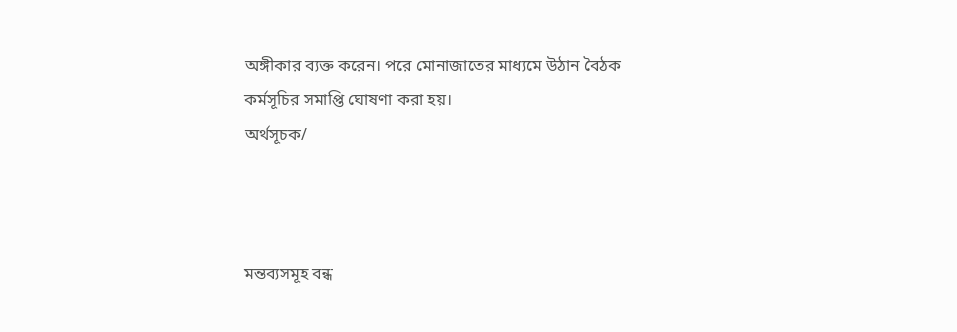অঙ্গীকার ব্যক্ত করেন। পরে মোনাজাতের মাধ্যমে উঠান বৈঠক কর্মসূচির সমাপ্তি ঘোষণা করা হয়।
অর্থসূচক/



মন্তব্যসমূহ বন্ধ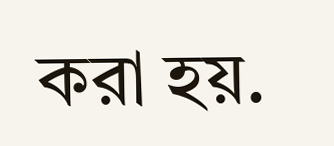করা হয়.